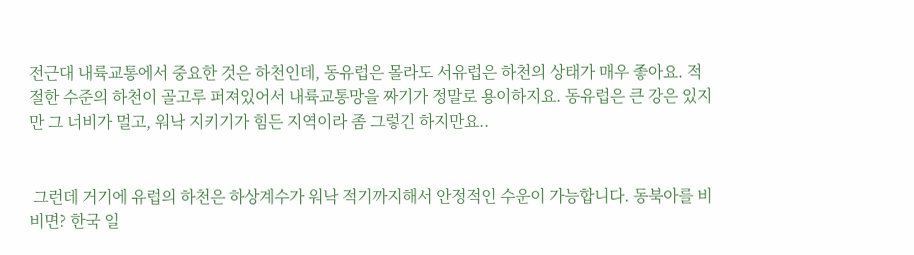전근대 내륙교통에서 중요한 것은 하천인데, 동유럽은 몰라도 서유럽은 하천의 상태가 매우 좋아요. 적절한 수준의 하천이 골고루 퍼져있어서 내륙교통망을 짜기가 정말로 용이하지요. 동유럽은 큰 강은 있지만 그 너비가 멀고, 워낙 지키기가 힘든 지역이라 좀 그렇긴 하지만요..


 그런데 거기에 유럽의 하천은 하상계수가 워낙 적기까지해서 안정적인 수운이 가능합니다. 동북아를 비비면? 한국 일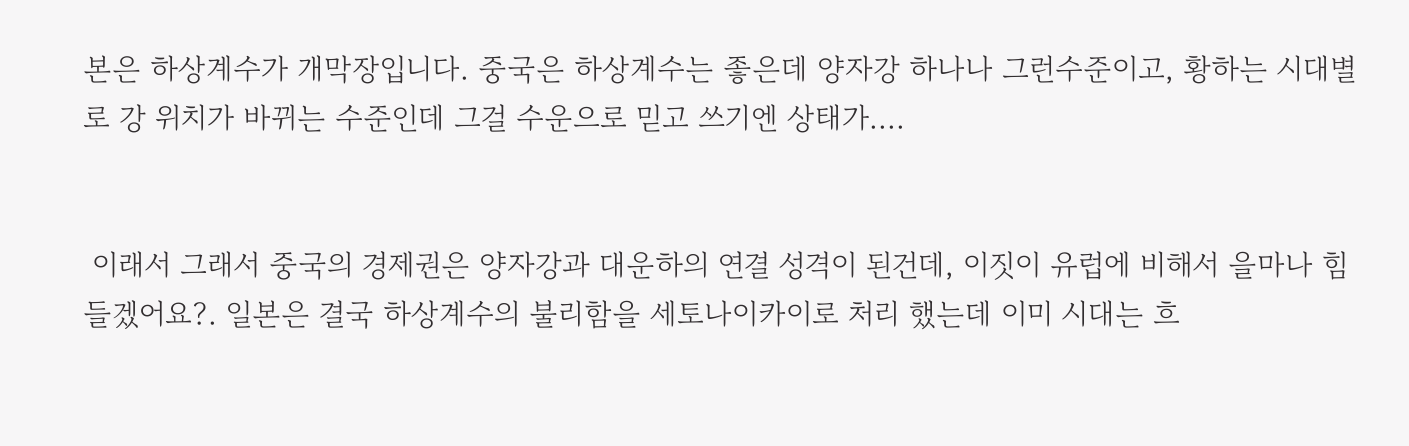본은 하상계수가 개막장입니다. 중국은 하상계수는 좋은데 양자강 하나나 그런수준이고, 황하는 시대별로 강 위치가 바뀌는 수준인데 그걸 수운으로 믿고 쓰기엔 상태가....


 이래서 그래서 중국의 경제권은 양자강과 대운하의 연결 성격이 된건데, 이짓이 유럽에 비해서 을마나 힘들겠어요?. 일본은 결국 하상계수의 불리함을 세토나이카이로 처리 했는데 이미 시대는 흐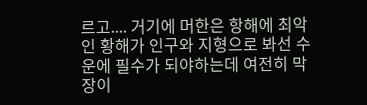르고.... 거기에 머한은 항해에 최악인 황해가 인구와 지형으로 봐선 수운에 필수가 되야하는데 여전히 막장이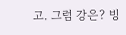고. 그럼 강은? 빙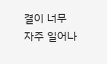결이 너무 자주 일어나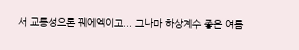서 교통성으론 꿰에엑이고... 그나마 하상계수 좋은 여름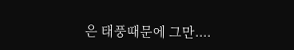은 태풍때문에 그만....